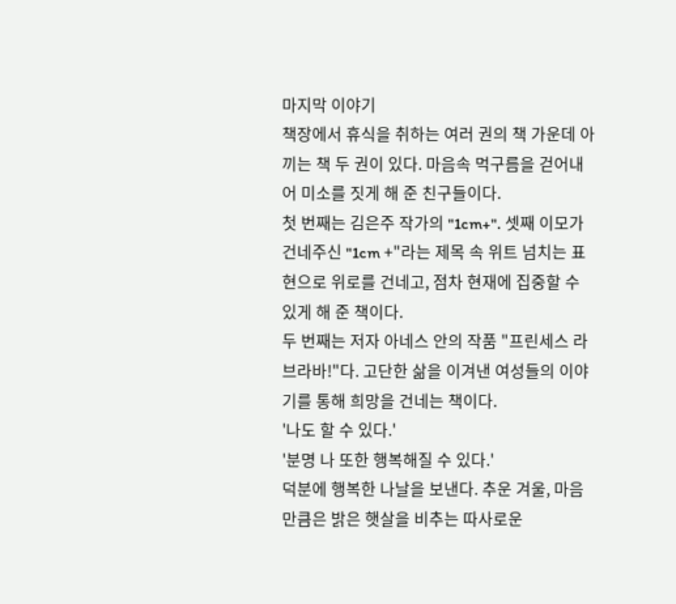마지막 이야기
책장에서 휴식을 취하는 여러 권의 책 가운데 아끼는 책 두 권이 있다. 마음속 먹구름을 걷어내어 미소를 짓게 해 준 친구들이다.
첫 번째는 김은주 작가의 "1cm+". 셋째 이모가 건네주신 "1cm +"라는 제목 속 위트 넘치는 표현으로 위로를 건네고, 점차 현재에 집중할 수 있게 해 준 책이다.
두 번째는 저자 아네스 안의 작품 "프린세스 라 브라바!"다. 고단한 삶을 이겨낸 여성들의 이야기를 통해 희망을 건네는 책이다.
'나도 할 수 있다.'
'분명 나 또한 행복해질 수 있다.'
덕분에 행복한 나날을 보낸다. 추운 겨울, 마음만큼은 밝은 햇살을 비추는 따사로운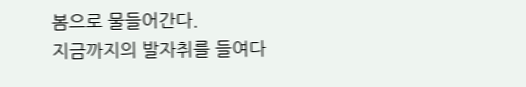봄으로 물들어간다.
지금까지의 발자취를 들여다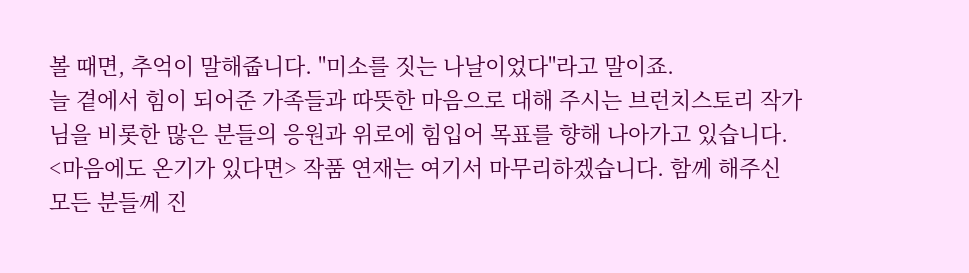볼 때면, 추억이 말해줍니다. "미소를 짓는 나날이었다"라고 말이죠.
늘 곁에서 힘이 되어준 가족들과 따뜻한 마음으로 대해 주시는 브런치스토리 작가님을 비롯한 많은 분들의 응원과 위로에 힘입어 목표를 향해 나아가고 있습니다.
<마음에도 온기가 있다면> 작품 연재는 여기서 마무리하겠습니다. 함께 해주신 모든 분들께 진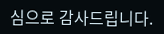심으로 감사드립니다.